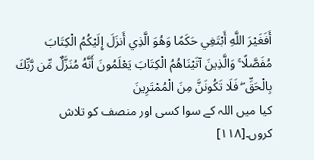أَفَغَيْرَ اللَّهِ أَبْتَغِي حَكَمًا وَهُوَ الَّذِي أَنزَلَ إِلَيْكُمُ الْكِتَابَ مُفَصَّلًا ۚ وَالَّذِينَ آتَيْنَاهُمُ الْكِتَابَ يَعْلَمُونَ أَنَّهُ مُنَزَّلٌ مِّن رَّبِّكَ بِالْحَقِّ ۖ فَلَا تَكُونَنَّ مِنَ الْمُمْتَرِينَ
کیا میں اللہ کے سوا کسی اور منصف کو تلاش کروں۔[١١٨]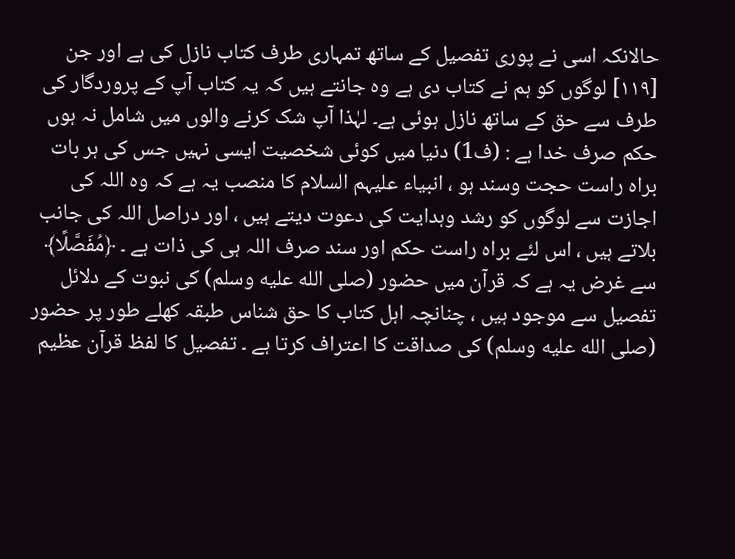حالانکہ اسی نے پوری تفصیل کے ساتھ تمہاری طرف کتاب نازل کی ہے اور جن [١١٩] لوگوں کو ہم نے کتاب دی ہے وہ جانتے ہیں کہ یہ کتاب آپ کے پروردگار کی طرف سے حق کے ساتھ نازل ہوئی ہے۔ لہٰذا آپ شک کرنے والوں میں شامل نہ ہوں
حکم صرف خدا ہے : (ف1) دنیا میں کوئی شخصیت ایسی نہیں جس کی ہر بات براہ راست حجت وسند ہو ، انبیاء علیہم السلام کا منصب یہ ہے کہ وہ اللہ کی اجازت سے لوگوں کو رشد وہدایت کی دعوت دیتے ہیں ، اور دراصل اللہ کی جانب بلاتے ہیں ، اس لئے براہ راست حکم اور سند صرف اللہ ہی کی ذات ہے ۔ ﴿مُفَصَّلًا﴾ سے غرض یہ ہے کہ قرآن میں حضور (صلى الله عليه وسلم) کی نبوت کے دلائل تفصیل سے موجود ہیں ، چنانچہ اہل کتاب کا حق شناس طبقہ کھلے طور پر حضور (صلى الله عليه وسلم) کی صداقت کا اعتراف کرتا ہے ۔ تفصیل کا لفظ قرآن عظیم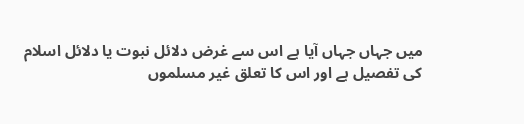میں جہاں جہاں آیا ہے اس سے غرض دلائل نبوت یا دلائل اسلام کی تفصیل ہے اور اس کا تعلق غیر مسلموں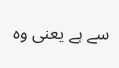سے ہے یعنی وہ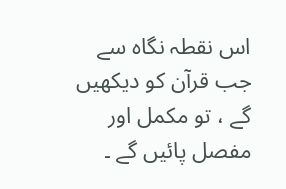اس نقطہ نگاہ سے جب قرآن کو دیکھیں گے ، تو مکمل اور مفصل پائیں گے ۔